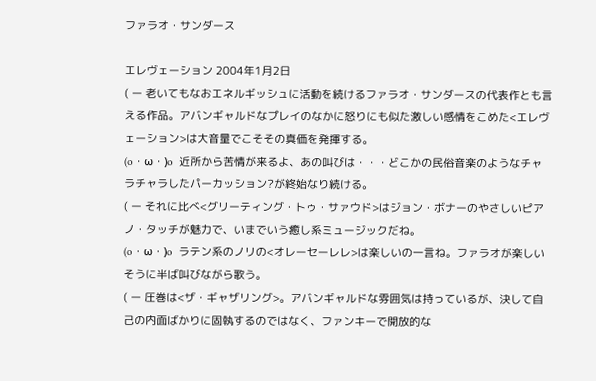ファラオ・サンダース

エレヴェーション 2004年1月2日
( ー 老いてもなおエネルギッシュに活動を続けるファラオ・サンダースの代表作とも言える作品。アバンギャルドなプレイのなかに怒りにも似た激しい感情をこめた<エレヴェーション>は大音量でこそその真価を発揮する。
(o・ω・)o  近所から苦情が来るよ、あの叫びは・・・どこかの民俗音楽のようなチャラチャラしたパーカッション?が終始なり続ける。
( ー それに比べ<グリーティング・トゥ・サァウド>はジョン・ボナーのやさしいピアノ・タッチが魅力で、いまでいう癒し系ミュージックだね。
(o・ω・)o  ラテン系のノリの<オレーセーレレ>は楽しいの一言ね。ファラオが楽しいそうに半ば叫びながら歌う。
( ー 圧巻は<ザ・ギャザリング>。アバンギャルドな雰囲気は持っているが、決して自己の内面ばかりに固執するのではなく、ファンキーで開放的な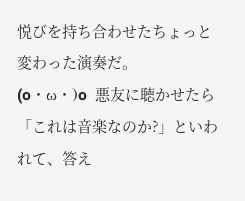悦びを持ち合わせたちょっと変わった演奏だ。
(o・ω・)o  悪友に聴かせたら「これは音楽なのか?」といわれて、答え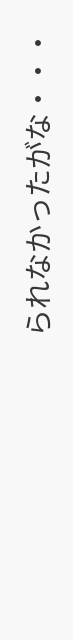られなかったがな・・・